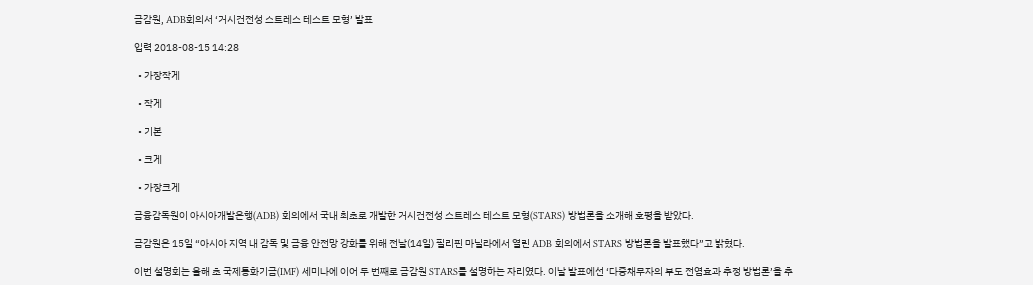금감원, ADB회의서 ‘거시건전성 스트레스 테스트 모형’ 발표

입력 2018-08-15 14:28

  • 가장작게

  • 작게

  • 기본

  • 크게

  • 가장크게

금융감독원이 아시아개발은행(ADB) 회의에서 국내 최초로 개발한 거시건전성 스트레스 테스트 모형(STARS) 방법론을 소개해 호평을 받았다.

금감원은 15일 “아시아 지역 내 감독 및 금융 안전망 강화를 위해 전날(14일) 필리핀 마닐라에서 열린 ADB 회의에서 STARS 방법론을 발표했다”고 밝혔다.

이번 설명회는 올해 초 국제통화기금(IMF) 세미나에 이어 두 번째로 금감원 STARS를 설명하는 자리였다. 이날 발표에선 ‘다중채무자의 부도 전염효과 추정 방법론’을 추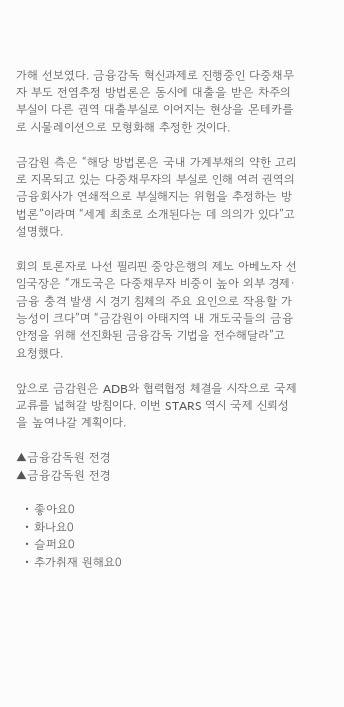가해 선보였다. 금융감독 혁신과제로 진행중인 다중채무자 부도 전염추정 방법론은 동시에 대출을 받은 차주의 부실이 다른 권역 대출부실로 이어지는 현상을 몬테카를로 시물레이션으로 모형화해 추정한 것이다.

금감원 측은 “해당 방법론은 국내 가계부채의 약한 고리로 지목되고 있는 다중채무자의 부실로 인해 여러 권역의 금융회사가 연쇄적으로 부실해지는 위험을 추정하는 방법론”이라며 “세계 최초로 소개된다는 데 의의가 있다”고 설명했다.

회의 토론자로 나선 필리핀 중앙은행의 제노 아베노자 선임국장은 “개도국은 다중채무자 비중이 높아 외부 경제·금융 충격 발생 시 경기 침체의 주요 요인으로 작용할 가능성이 크다”며 “금감원이 아태지역 내 개도국들의 금융 안정을 위해 선진화된 금융감독 기법을 전수해달라”고 요청했다.

앞으로 금감원은 ADB와 협력협정 체결을 시작으로 국제 교류를 넓혀갈 방침이다. 이번 STARS 역시 국제 신뢰성을 높여나갈 계획이다.

▲금융감독원 전경
▲금융감독원 전경

  • 좋아요0
  • 화나요0
  • 슬퍼요0
  • 추가취재 원해요0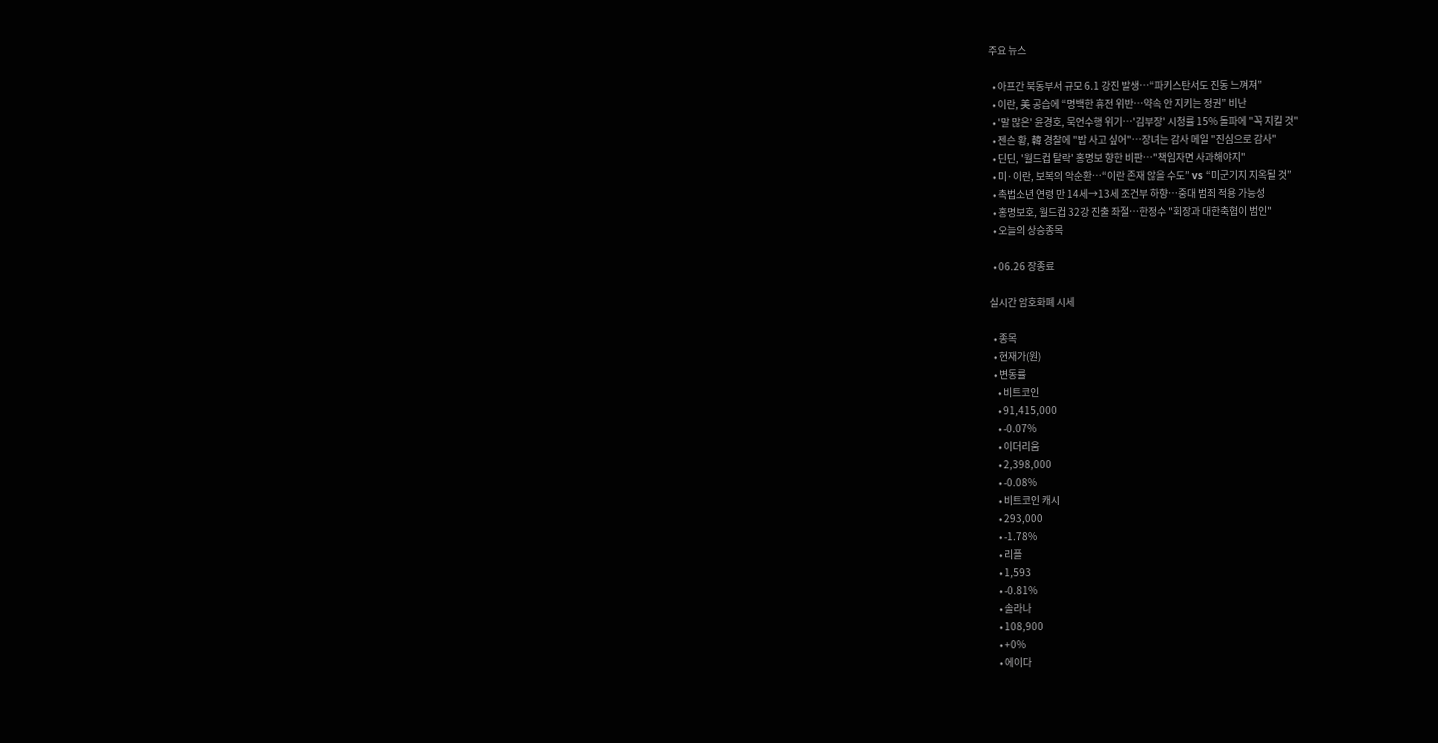주요 뉴스

  • 아프간 북동부서 규모 6.1 강진 발생…“파키스탄서도 진동 느껴져”
  • 이란, 美 공습에 “명백한 휴전 위반…약속 안 지키는 정권” 비난
  • '말 많은' 윤경호, 묵언수행 위기⋯'김부장' 시청률 15% 돌파에 "꼭 지킬 것"
  • 젠슨 황, 韓 경찰에 "밥 사고 싶어"⋯장녀는 감사 메일 "진심으로 감사"
  • 딘딘, '월드컵 탈락' 홍명보 향한 비판⋯"책임자면 사과해야지"
  • 미·이란, 보복의 악순환…“이란 존재 않을 수도” vs “미군기지 지옥될 것”
  • 촉법소년 연령 만 14세→13세 조건부 하향…중대 범죄 적용 가능성
  • 홍명보호, 월드컵 32강 진출 좌절⋯한정수 "회장과 대한축협이 범인"
  • 오늘의 상승종목

  • 06.26 장종료

실시간 암호화폐 시세

  • 종목
  • 현재가(원)
  • 변동률
    • 비트코인
    • 91,415,000
    • -0.07%
    • 이더리움
    • 2,398,000
    • -0.08%
    • 비트코인 캐시
    • 293,000
    • -1.78%
    • 리플
    • 1,593
    • -0.81%
    • 솔라나
    • 108,900
    • +0%
    • 에이다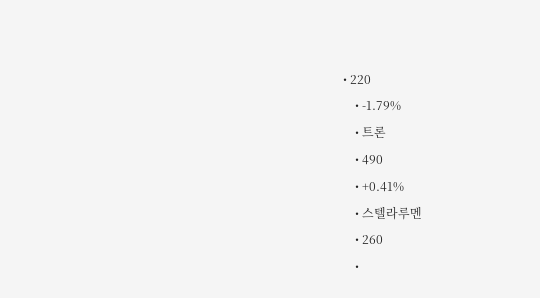• 220
    • -1.79%
    • 트론
    • 490
    • +0.41%
    • 스텔라루멘
    • 260
    •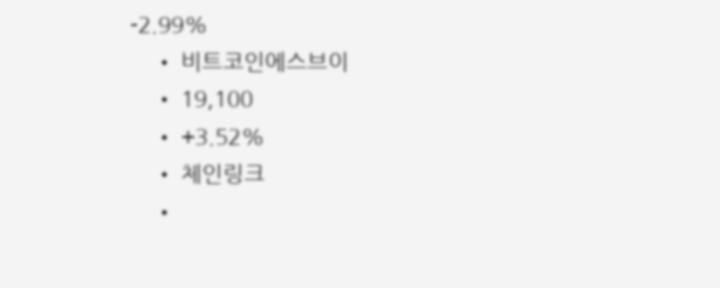-2.99%
    • 비트코인에스브이
    • 19,100
    • +3.52%
    • 체인링크
    •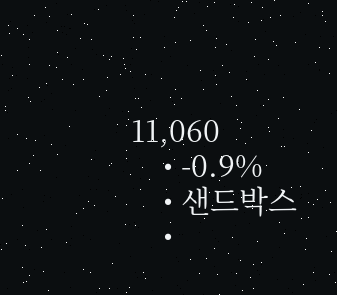11,060
    • -0.9%
    • 샌드박스
    •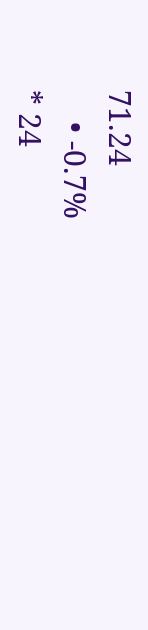71.24
    • -0.7%
* 24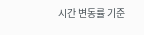시간 변동률 기준